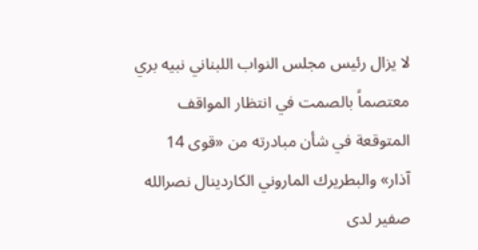لا يزال رئيس مجلس النواب اللبناني نبيه بري معتصماً بالصمت في انتظار المواقف المتوقعة في شأن مبادرته من «قوى 14 آذار» والبطريرك الماروني الكاردينال نصرالله صفير لدى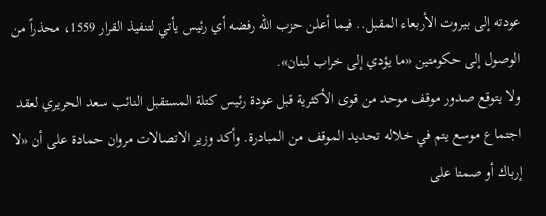عودته إلى بيروت الأربعاء المقبل.. فيما أعلن حزب الله رفضه أي رئيس يأتي لتنفيذ القرار 1559، محذراً من الوصول إلى حكومتين «ما يؤدي إلى خراب لبنان».
ولا يتوقع صدور موقف موحد من قوى الأكثرية قبل عودة رئيس كتلة المستقبل النائب سعد الحريري لعقد اجتماع موسع يتم في خلاله تحديد الموقف من المبادرة. وأكد وزير الاتصالات مروان حمادة على أن «لا إرباك أو صمتا على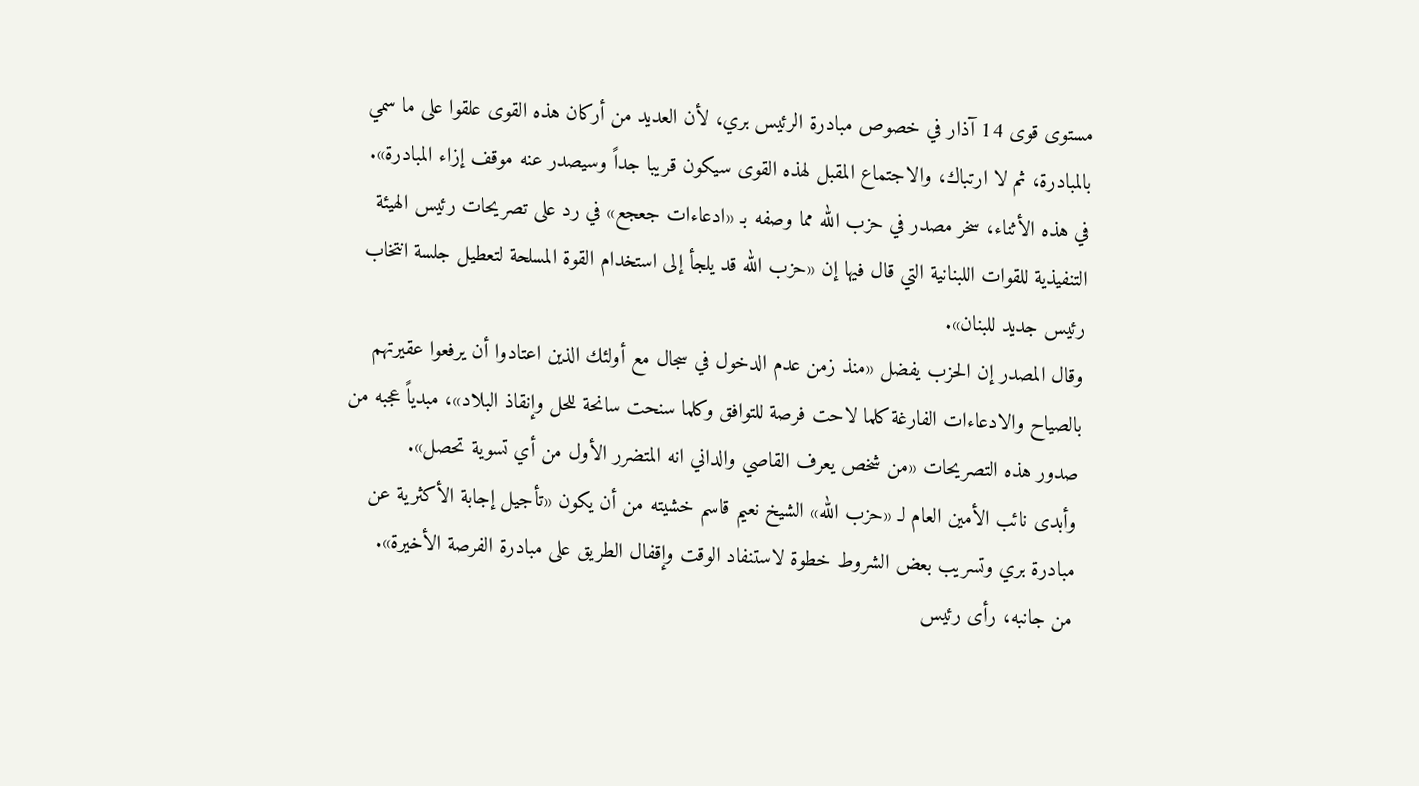مستوى قوى 14 آذار في خصوص مبادرة الرئيس بري، لأن العديد من أركان هذه القوى علقوا على ما سمي بالمبادرة، ثم لا ارتباك، والاجتماع المقبل لهذه القوى سيكون قريبا جداً وسيصدر عنه موقف إزاء المبادرة».
في هذه الأثناء، سخر مصدر في حزب الله مما وصفه بـ «ادعاءات جعجع» في رد على تصريحات رئيس الهيئة التنفيذية للقوات اللبنانية التي قال فيها إن «حزب الله قد يلجأ إلى استخدام القوة المسلحة لتعطيل جلسة انتخاب رئيس جديد للبنان».
وقال المصدر إن الحزب يفضل «منذ زمن عدم الدخول في سجال مع أولئك الذين اعتادوا أن يرفعوا عقيرتهم بالصياح والادعاءات الفارغة كلما لاحت فرصة للتوافق وكلما سنحت سانحة للحل وإنقاذ البلاد»، مبدياً عجبه من صدور هذه التصريحات «من شخص يعرف القاصي والداني انه المتضرر الأول من أي تسوية تحصل».
وأبدى نائب الأمين العام لـ «حزب الله» الشيخ نعيم قاسم خشيته من أن يكون «تأجيل إجابة الأكثرية عن مبادرة بري وتسريب بعض الشروط خطوة لاستنفاد الوقت وإقفال الطريق على مبادرة الفرصة الأخيرة».
من جانبه، رأى رئيس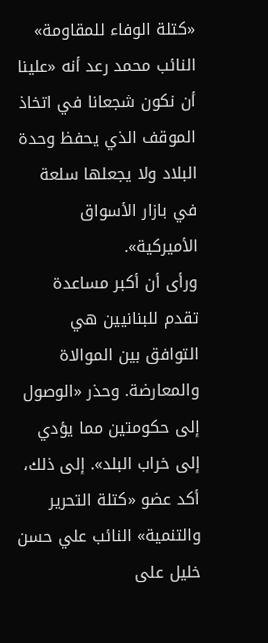«كتلة الوفاء للمقاومة» النائب محمد رعد أنه «علينا أن نكون شجعانا في اتخاذ الموقف الذي يحفظ وحدة البلاد ولا يجعلها سلعة في بازار الأسواق الأميركية».
ورأى أن أكبر مساعدة تقدم للبنانيين هي التوافق بين الموالاة والمعارضة. وحذر «الوصول إلى حكومتين مما يؤدي إلى خراب البلد». إلى ذلك، أكد عضو «كتلة التحرير والتنمية» النائب علي حسن خليل على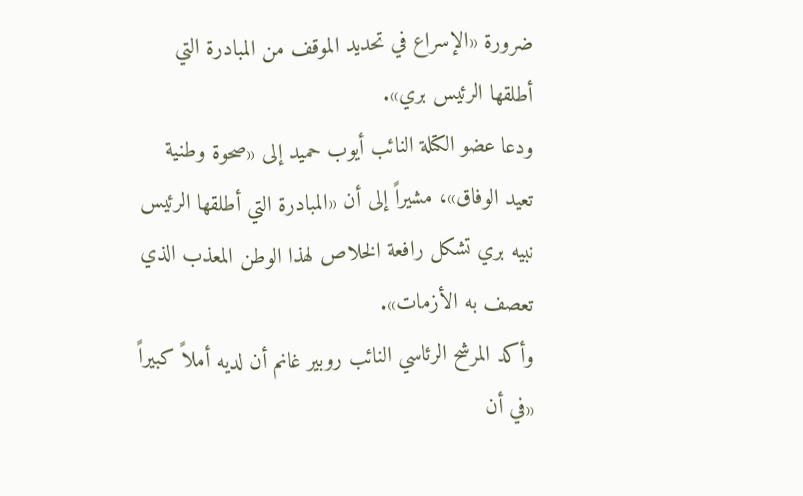ضرورة «الإسراع في تحديد الموقف من المبادرة التي أطلقها الرئيس بري».
ودعا عضو الكتلة النائب أيوب حميد إلى «صحوة وطنية تعيد الوفاق»، مشيراً إلى أن «المبادرة التي أطلقها الرئيس نبيه بري تشكل رافعة الخلاص لهذا الوطن المعذب الذي تعصف به الأزمات».
وأكد المرشح الرئاسي النائب روبير غانم أن لديه أملاً كبيراً «في أن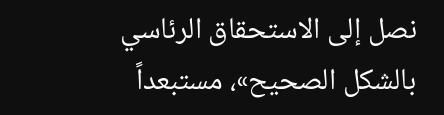نصل إلى الاستحقاق الرئاسي بالشكل الصحيح»، مستبعداً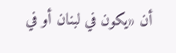أن «يكون في لبنان أو في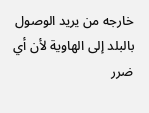خارجه من يريد الوصول بالبلد إلى الهاوية لأن أي ضرر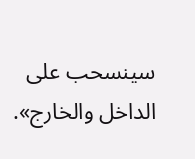سينسحب على الداخل والخارج».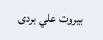بيروت علي بردى